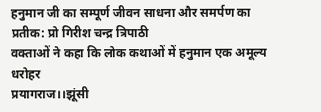हनुमान जी का सम्पूर्ण जीवन साधना और समर्पण का प्रतीक: प्रो गिरीश चन्द्र त्रिपाठी
वक्ताओं ने कहा कि लोक कथाओं में हनुमान एक अमूल्य धरोहर
प्रयागराज।।झूंसी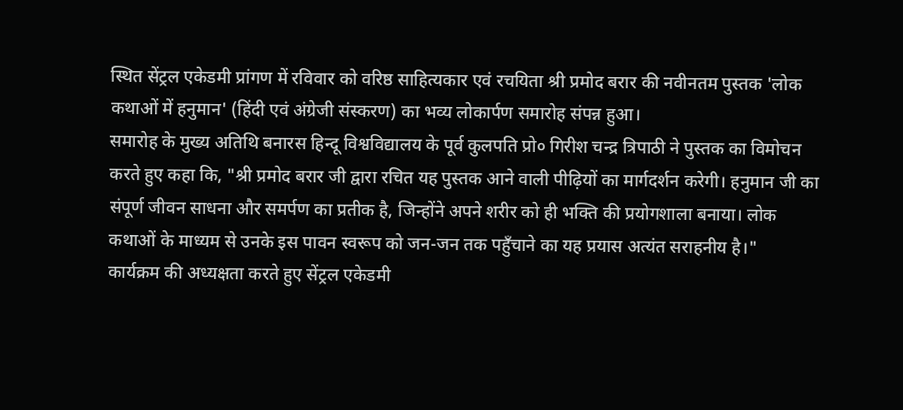स्थित सेंट्रल एकेडमी प्रांगण में रविवार को वरिष्ठ साहित्यकार एवं रचयिता श्री प्रमोद बरार की नवीनतम पुस्तक 'लोक कथाओं में हनुमान' (हिंदी एवं अंग्रेजी संस्करण) का भव्य लोकार्पण समारोह संपन्न हुआ।
समारोह के मुख्य अतिथि बनारस हिन्दू विश्वविद्यालय के पूर्व कुलपति प्रो० गिरीश चन्द्र त्रिपाठी ने पुस्तक का विमोचन करते हुए कहा कि, "श्री प्रमोद बरार जी द्वारा रचित यह पुस्तक आने वाली पीढ़ियों का मार्गदर्शन करेगी। हनुमान जी का संपूर्ण जीवन साधना और समर्पण का प्रतीक है, जिन्होंने अपने शरीर को ही भक्ति की प्रयोगशाला बनाया। लोक कथाओं के माध्यम से उनके इस पावन स्वरूप को जन-जन तक पहुँचाने का यह प्रयास अत्यंत सराहनीय है।"
कार्यक्रम की अध्यक्षता करते हुए सेंट्रल एकेडमी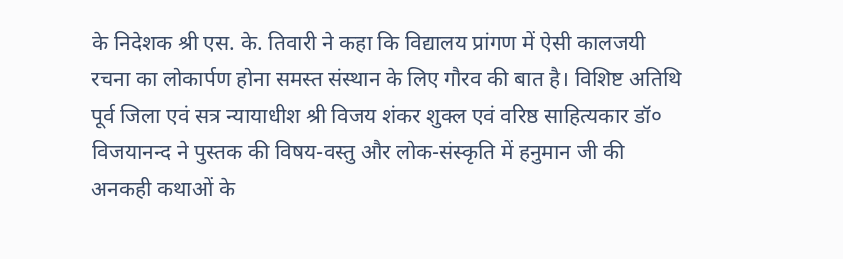के निदेशक श्री एस. के. तिवारी ने कहा कि विद्यालय प्रांगण में ऐसी कालजयी रचना का लोकार्पण होना समस्त संस्थान के लिए गौरव की बात है। विशिष्ट अतिथि पूर्व जिला एवं सत्र न्यायाधीश श्री विजय शंकर शुक्ल एवं वरिष्ठ साहित्यकार डॉ० विजयानन्द ने पुस्तक की विषय-वस्तु और लोक-संस्कृति में हनुमान जी की अनकही कथाओं के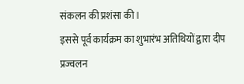संकलन की प्रशंसा की।
इससे पूर्व कार्यक्रम का शुभारंभ अतिथियों द्वारा दीप प्रज्वलन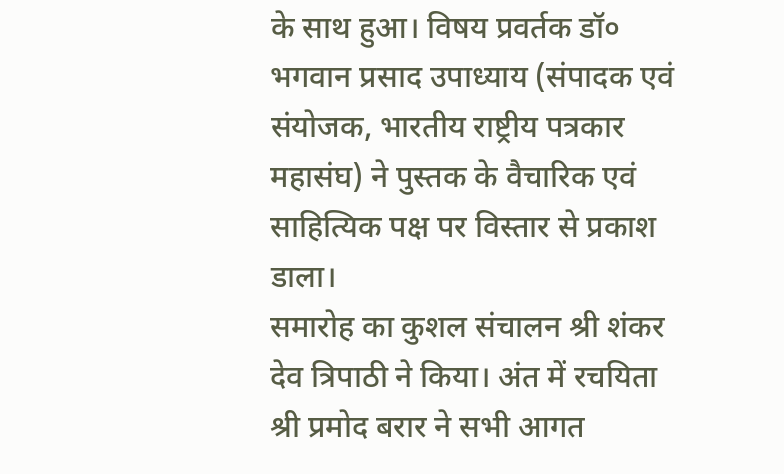के साथ हुआ। विषय प्रवर्तक डॉ० भगवान प्रसाद उपाध्याय (संपादक एवं संयोजक, भारतीय राष्ट्रीय पत्रकार महासंघ) ने पुस्तक के वैचारिक एवं साहित्यिक पक्ष पर विस्तार से प्रकाश डाला।
समारोह का कुशल संचालन श्री शंकर देव त्रिपाठी ने किया। अंत में रचयिता श्री प्रमोद बरार ने सभी आगत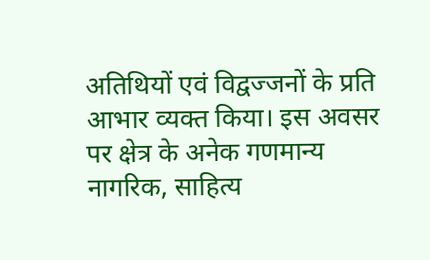अतिथियों एवं विद्वज्जनों के प्रति आभार व्यक्त किया। इस अवसर पर क्षेत्र के अनेक गणमान्य नागरिक, साहित्य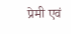प्रेमी एवं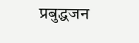प्रबुद्धजन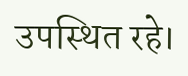उपस्थित रहे।